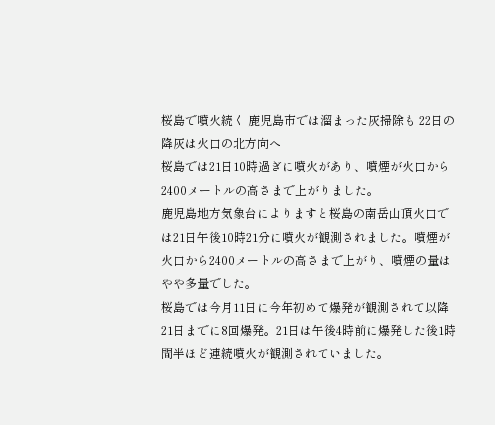桜島で噴火続く 鹿児島市では溜まった灰掃除も 22日の降灰は火口の北方向へ
桜島では21日10時過ぎに噴火があり、噴煙が火口から2400メートルの高さまで上がりました。
鹿児島地方気象台によりますと桜島の南岳山頂火口では21日午後10時21分に噴火が観測されました。噴煙が火口から2400メートルの高さまで上がり、噴煙の量はやや多量でした。
桜島では今月11日に今年初めて爆発が観測されて以降21日までに8回爆発。21日は午後4時前に爆発した後1時間半ほど連続噴火が観測されていました。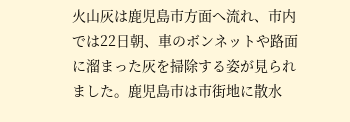火山灰は鹿児島市方面へ流れ、市内では22日朝、車のボンネットや路面に溜まった灰を掃除する姿が見られました。鹿児島市は市街地に散水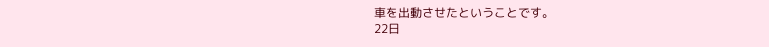車を出動させたということです。
22日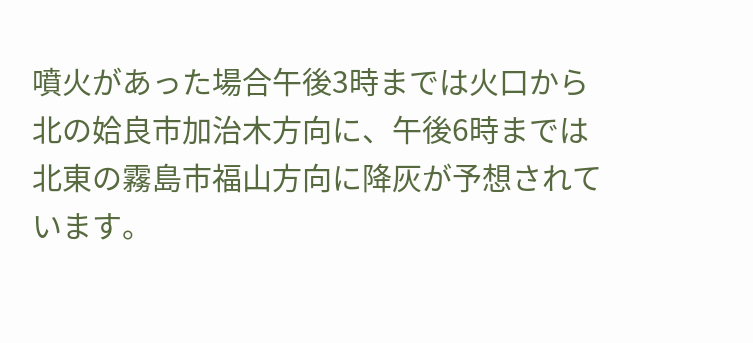噴火があった場合午後3時までは火口から北の姶良市加治木方向に、午後6時までは北東の霧島市福山方向に降灰が予想されています。